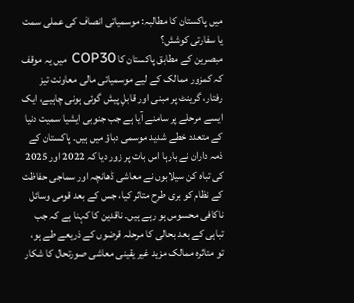میں پاکستان کا مطالبہ: موسمیاتی انصاف کی عملی سمت یا سفارتی کوشش؟
مبصرین کے مطابق پاکستان کا COP30 میں یہ موقف کہ کمزور ممالک کے لیے موسمیاتی مالی معاونت تیز رفتار، گرینٹ پر مبنی اور قابلِ پیش گوئی ہونی چاہیے، ایک ایسے مرحلے پر سامنے آیا ہے جب جنوبی ایشیا سمیت دنیا کے متعدد خطے شدید موسمی دباؤ میں ہیں۔ پاکستان کے ذمہ داران نے بارہا اس بات پر زور دیا کہ 2022 اور 2025 کی تباہ کن سیلابوں نے معاشی ڈھانچہ اور سماجی حفاظت کے نظام کو بری طرح متاثر کیا، جس کے بعد قومی وسائل ناکافی محسوس ہو رہے ہیں۔ ناقدین کا کہنا ہے کہ جب تباہی کے بعد بحالی کا مرحلہ قرضوں کے ذریعے طے ہو، تو متاثرہ ممالک مزید غیر یقینی معاشی صورتحال کا شکار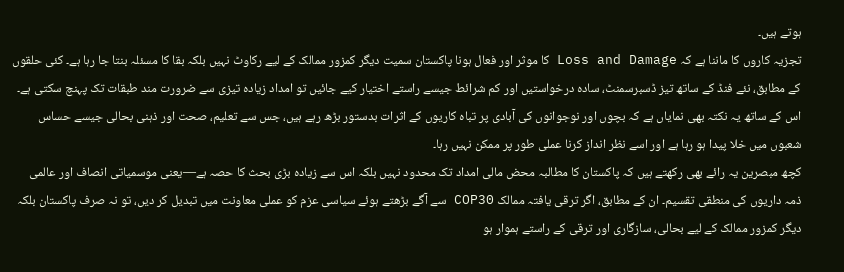ہوتے ہیں۔
تجزیہ کاروں کا ماننا ہے کہ Loss and Damage کا موثر اور فعال ہونا پاکستان سمیت دیگر کمزور ممالک کے لیے رکاوٹ نہیں بلکہ بقا کا مسئلہ بنتا جا رہا ہے۔ کئی حلقوں کے مطابق، نئے فنڈ کے ساتھ تیز ڈسبرسمنٹ، سادہ درخواستیں اور کم شرائط جیسے راستے اختیار کیے جائیں تو امداد زیادہ تیزی سے ضرورت مند طبقات تک پہنچ سکتی ہے۔ اس کے ساتھ یہ نکتہ بھی نمایاں ہے کہ بچوں اور نوجوانوں کی آبادی پر تباہ کاریوں کے اثرات بدستور بڑھ رہے ہیں، جس سے تعلیم، صحت اور ذہنی بحالی جیسے حساس شعبوں میں خلا پیدا ہو رہا ہے اور اسے نظر انداز کرنا عملی طور پر ممکن نہیں رہا۔
کچھ مبصرین یہ رائے بھی رکھتے ہیں کہ پاکستان کا مطالبہ محض مالی امداد تک محدود نہیں بلکہ اس سے زیادہ بڑی بحث کا حصہ ہے—یعنی موسمیاتی انصاف اور عالمی ذمہ داریوں کی منطقی تقسیم۔ ان کے مطابق، اگر ترقی یافتہ ممالک COP30 سے آگے بڑھتے ہوئے سیاسی عزم کو عملی معاونت میں تبدیل کر دیں، تو نہ صرف پاکستان بلکہ دیگر کمزور ممالک کے لیے بحالی، سازگاری اور ترقی کے راستے ہموار ہو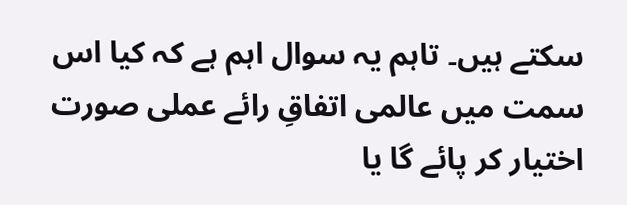سکتے ہیں۔ تاہم یہ سوال اہم ہے کہ کیا اس سمت میں عالمی اتفاقِ رائے عملی صورت اختیار کر پائے گا یا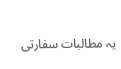یہ مطالبات سفارتی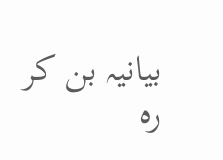بیانیہ بن کر رہ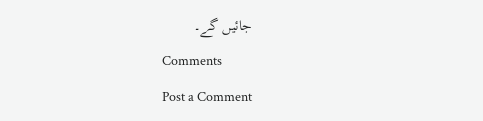جائیں گے۔
Comments
Post a Comment